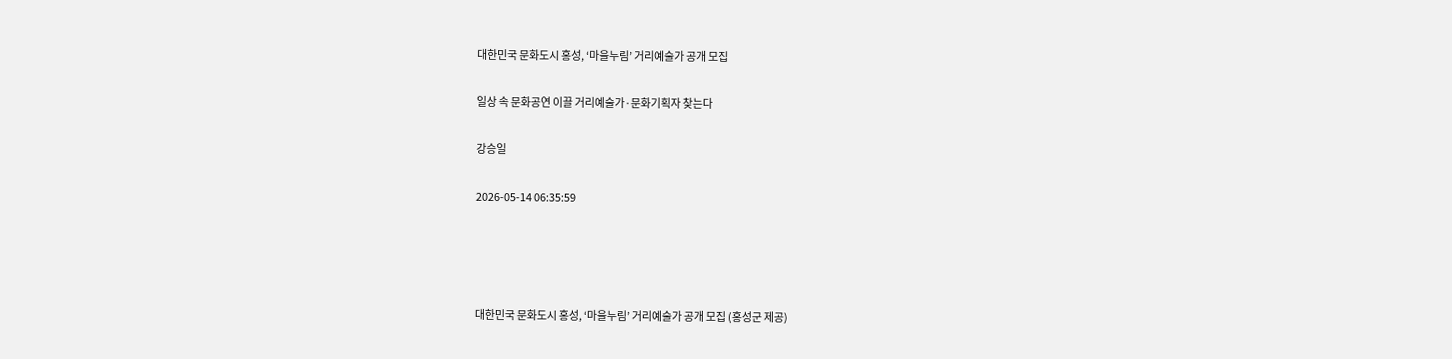대한민국 문화도시 홍성, ‘마을누림’ 거리예술가 공개 모집

일상 속 문화공연 이끌 거리예술가·문화기획자 찾는다

강승일

2026-05-14 06:35:59




대한민국 문화도시 홍성, ‘마을누림’ 거리예술가 공개 모집 (홍성군 제공)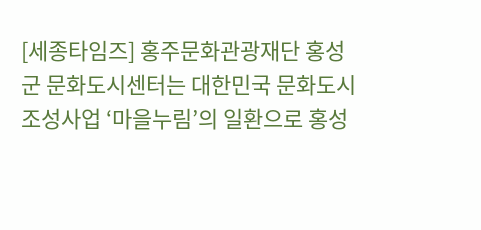[세종타임즈] 홍주문화관광재단 홍성군 문화도시센터는 대한민국 문화도시 조성사업 ‘마을누림’의 일환으로 홍성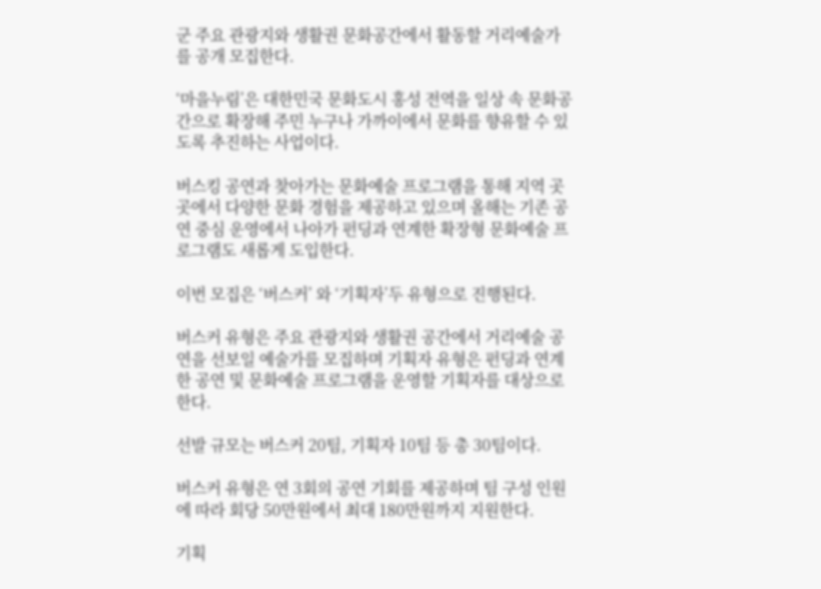군 주요 관광지와 생활권 문화공간에서 활동할 거리예술가를 공개 모집한다.

‘마을누림’은 대한민국 문화도시 홍성 전역을 일상 속 문화공간으로 확장해 주민 누구나 가까이에서 문화를 향유할 수 있도록 추진하는 사업이다.

버스킹 공연과 찾아가는 문화예술 프로그램을 통해 지역 곳곳에서 다양한 문화 경험을 제공하고 있으며 올해는 기존 공연 중심 운영에서 나아가 펀딩과 연계한 확장형 문화예술 프로그램도 새롭게 도입한다.

이번 모집은 ‘버스커’ 와 ‘기획자’두 유형으로 진행된다.

버스커 유형은 주요 관광지와 생활권 공간에서 거리예술 공연을 선보일 예술가를 모집하며 기획자 유형은 펀딩과 연계한 공연 및 문화예술 프로그램을 운영할 기획자를 대상으로 한다.

선발 규모는 버스커 20팀, 기획자 10팀 등 총 30팀이다.

버스커 유형은 연 3회의 공연 기회를 제공하며 팀 구성 인원에 따라 회당 50만원에서 최대 180만원까지 지원한다.

기획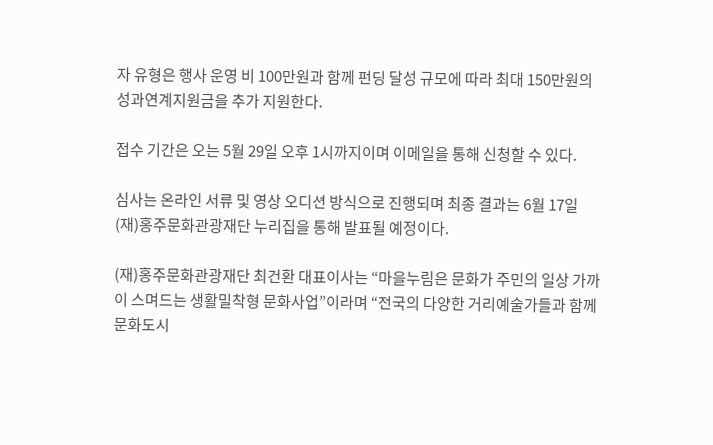자 유형은 행사 운영 비 100만원과 함께 펀딩 달성 규모에 따라 최대 150만원의 성과연계지원금을 추가 지원한다.

접수 기간은 오는 5월 29일 오후 1시까지이며 이메일을 통해 신청할 수 있다.

심사는 온라인 서류 및 영상 오디션 방식으로 진행되며 최종 결과는 6월 17일 (재)홍주문화관광재단 누리집을 통해 발표될 예정이다.

(재)홍주문화관광재단 최건환 대표이사는 “마을누림은 문화가 주민의 일상 가까이 스며드는 생활밀착형 문화사업”이라며 “전국의 다양한 거리예술가들과 함께 문화도시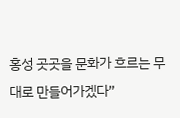홍성 곳곳을 문화가 흐르는 무대로 만들어가겠다”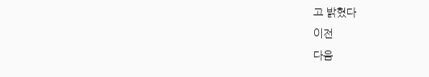고 밝혔다
이전
다음